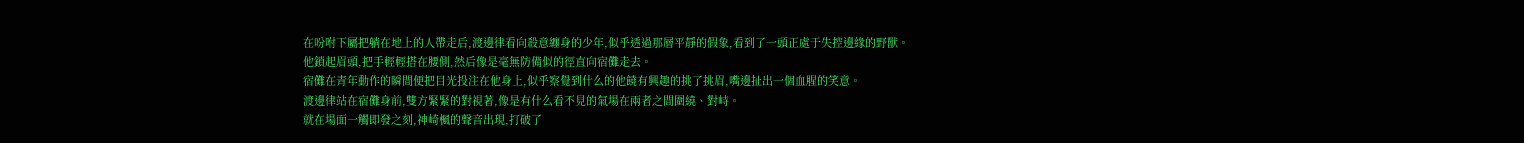在吩咐下屬把躺在地上的人帶走后,渡邊律看向殺意纏身的少年,似乎透過那層平靜的假象,看到了一頭正處于失控邊緣的野獸。
他鎖起眉頭,把手輕輕搭在腰側,然后像是毫無防備似的徑直向宿儺走去。
宿儺在青年動作的瞬間便把目光投注在他身上,似乎察覺到什么的他饒有興趣的挑了挑眉,嘴邊扯出一個血腥的笑意。
渡邊律站在宿儺身前,雙方緊緊的對視著,像是有什么看不見的氣場在兩者之間圍繞、對峙。
就在場面一觸即發之刻,神崎楓的聲音出現,打破了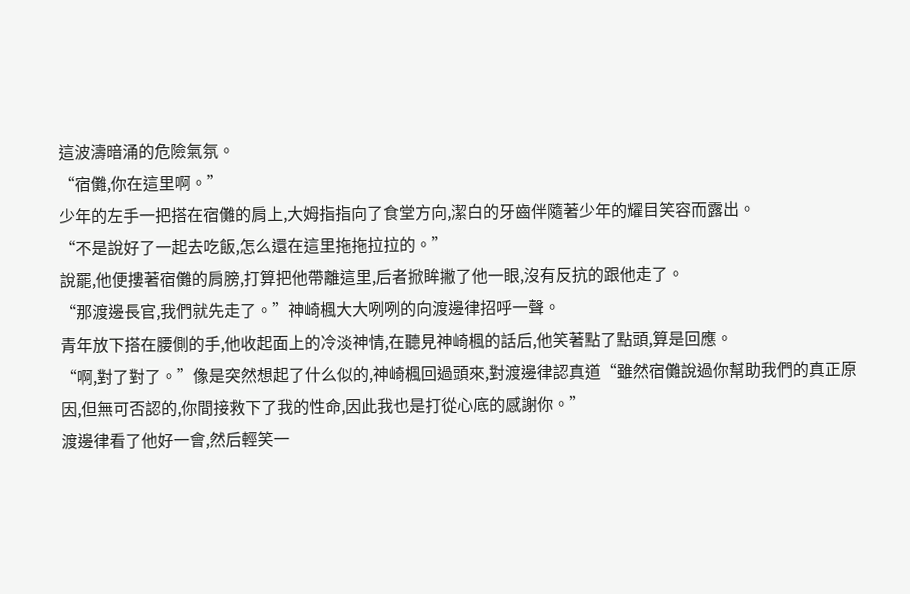這波濤暗涌的危險氣氛。
“宿儺,你在這里啊。”
少年的左手一把搭在宿儺的肩上,大姆指指向了食堂方向,潔白的牙齒伴隨著少年的耀目笑容而露出。
“不是說好了一起去吃飯,怎么還在這里拖拖拉拉的。”
說罷,他便摟著宿儺的肩膀,打算把他帶離這里,后者掀眸撇了他一眼,沒有反抗的跟他走了。
“那渡邊長官,我們就先走了。”神崎楓大大咧咧的向渡邊律招呼一聲。
青年放下搭在腰側的手,他收起面上的冷淡神情,在聽見神崎楓的話后,他笑著點了點頭,算是回應。
“啊,對了對了。”像是突然想起了什么似的,神崎楓回過頭來,對渡邊律認真道“雖然宿儺說過你幫助我們的真正原因,但無可否認的,你間接救下了我的性命,因此我也是打從心底的感謝你。”
渡邊律看了他好一會,然后輕笑一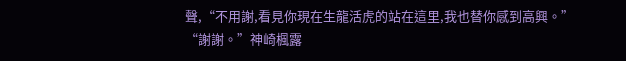聲,“不用謝,看見你現在生龍活虎的站在這里,我也替你感到高興。”
“謝謝。”神崎楓露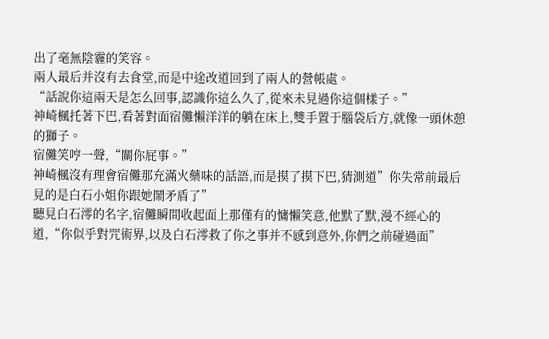出了毫無陰霾的笑容。
兩人最后并沒有去食堂,而是中途改道回到了兩人的營帳處。
“話說你這兩天是怎么回事,認識你這么久了,從來未見過你這個樣子。”
神崎楓托著下巴,看著對面宿儺懶洋洋的躺在床上,雙手置于腦袋后方,就像一頭休憩的獅子。
宿儺笑哼一聲,“關你屁事。”
神崎楓沒有理會宿儺那充滿火藥味的話語,而是摸了摸下巴,猜測道”你失常前最后見的是白石小姐你跟她鬧矛盾了”
聽見白石澪的名字,宿儺瞬間收起面上那僅有的慵懶笑意,他默了默,漫不經心的道,“你似乎對咒術界,以及白石澪救了你之事并不感到意外,你們之前碰過面”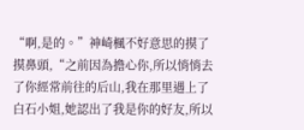“啊,是的。”神崎楓不好意思的摸了摸鼻頭,“之前因為擔心你,所以悄悄去了你經常前往的后山,我在那里遇上了白石小姐,她認出了我是你的好友,所以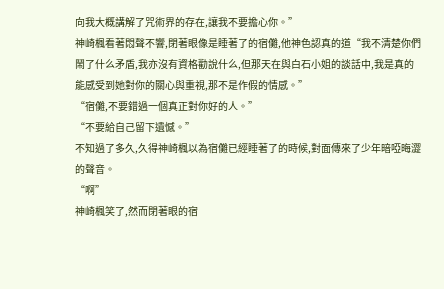向我大概講解了咒術界的存在,讓我不要擔心你。”
神崎楓看著悶聲不響,閉著眼像是睡著了的宿儺,他神色認真的道“我不清楚你們鬧了什么矛盾,我亦沒有資格勸說什么,但那天在與白石小姐的談話中,我是真的能感受到她對你的關心與重視,那不是作假的情感。”
“宿儺,不要錯過一個真正對你好的人。”
“不要給自己留下遺憾。”
不知過了多久,久得神崎楓以為宿儺已經睡著了的時候,對面傳來了少年暗啞晦澀的聲音。
“啊”
神崎楓笑了,然而閉著眼的宿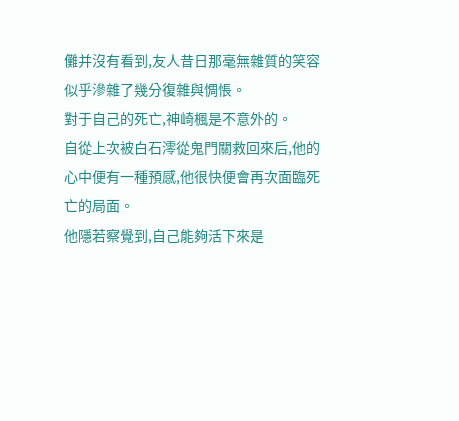儺并沒有看到,友人昔日那毫無雜質的笑容似乎滲雜了幾分復雜與惆悵。
對于自己的死亡,神崎楓是不意外的。
自從上次被白石澪從鬼門關救回來后,他的心中便有一種預感,他很快便會再次面臨死亡的局面。
他隱若察覺到,自己能夠活下來是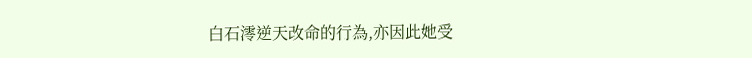白石澪逆天改命的行為,亦因此她受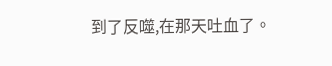到了反噬,在那天吐血了。